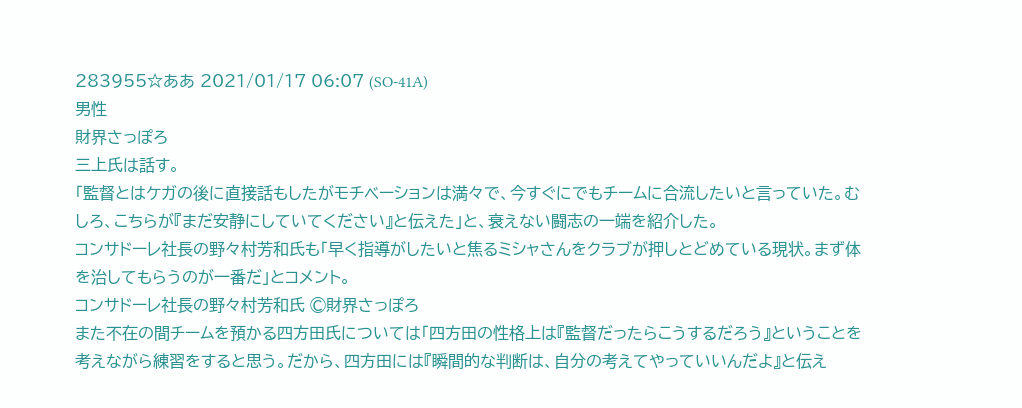283955☆ああ 2021/01/17 06:07 (SO-41A)
男性
財界さっぽろ
三上氏は話す。
「監督とはケガの後に直接話もしたがモチベーションは満々で、今すぐにでもチームに合流したいと言っていた。むしろ、こちらが『まだ安静にしていてください』と伝えた」と、衰えない闘志の一端を紹介した。
コンサドーレ社長の野々村芳和氏も「早く指導がしたいと焦るミシャさんをクラブが押しとどめている現状。まず体を治してもらうのが一番だ」とコメント。
コンサドーレ社長の野々村芳和氏 ©財界さっぽろ
また不在の間チームを預かる四方田氏については「四方田の性格上は『監督だったらこうするだろう』ということを考えながら練習をすると思う。だから、四方田には『瞬間的な判断は、自分の考えてやっていいんだよ』と伝え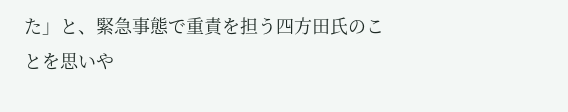た」と、緊急事態で重責を担う四方田氏のことを思いや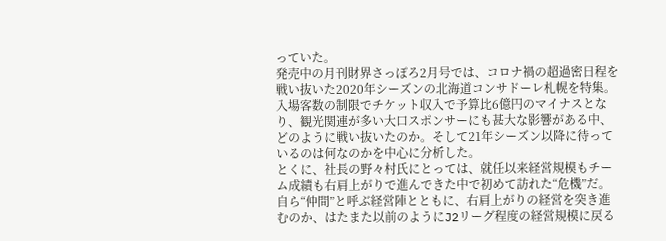っていた。
発売中の月刊財界さっぽろ2月号では、コロナ禍の超過密日程を戦い抜いた2020年シーズンの北海道コンサドーレ札幌を特集。入場客数の制限でチケット収入で予算比6億円のマイナスとなり、観光関連が多い大口スポンサーにも甚大な影響がある中、どのように戦い抜いたのか。そして21年シーズン以降に待っているのは何なのかを中心に分析した。
とくに、社長の野々村氏にとっては、就任以来経営規模もチーム成績も右肩上がりで進んできた中で初めて訪れた“危機”だ。自ら“仲間”と呼ぶ経営陣とともに、右肩上がりの経営を突き進むのか、はたまた以前のようにJ2リーグ程度の経営規模に戻る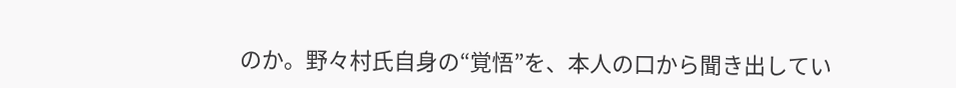のか。野々村氏自身の“覚悟”を、本人の口から聞き出してい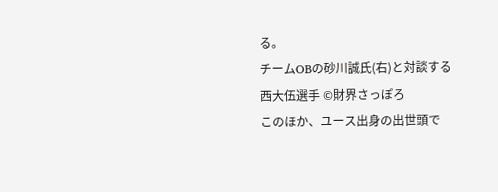る。
チームOBの砂川誠氏(右)と対談する西大伍選手 ©財界さっぽろ
このほか、ユース出身の出世頭で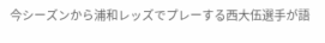今シーズンから浦和レッズでプレーする西大伍選手が語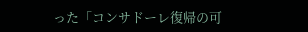った「コンサドーレ復帰の可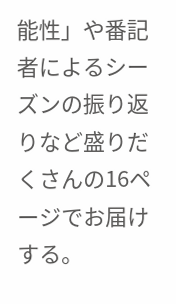能性」や番記者によるシーズンの振り返りなど盛りだくさんの16ページでお届けする。